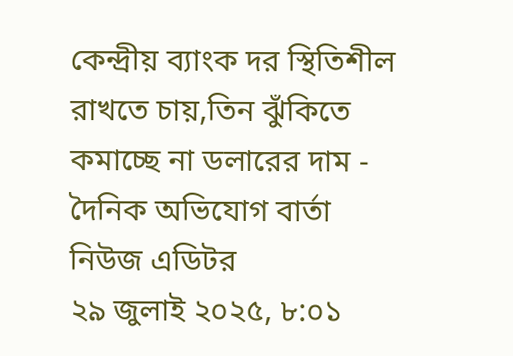কেন্দ্রীয় ব্যাংক দর স্থিতিশীল রাখতে চায়,তিন ঝুঁকিতে কমাচ্ছে না ডলারের দাম - দৈনিক অভিযোগ বার্তা
নিউজ এডিটর
২৯ জুলাই ২০২৫, ৮:০১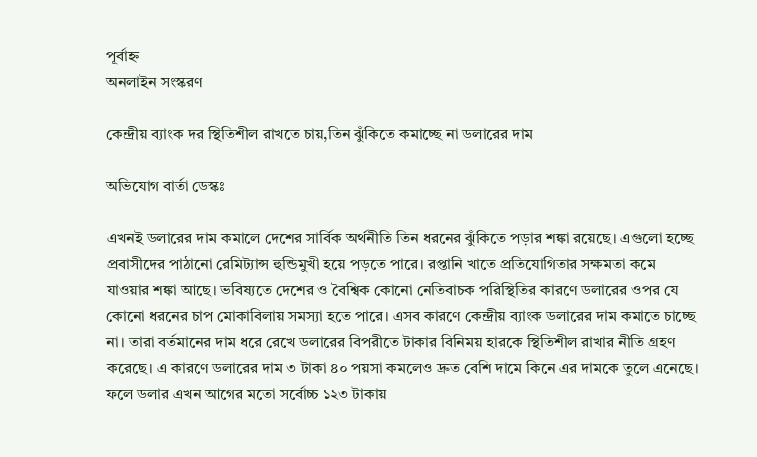পূর্বাহ্ন
অনলাইন সংস্করণ

কেন্দ্রীয় ব্যাংক দর স্থিতিশীল রাখতে চায়,তিন ঝুঁকিতে কমাচ্ছে না ডলারের দাম

অভিযোগ বার্তা ডেস্কঃ

এখনই ডলারের দাম কমালে দেশের সার্বিক অর্থনীতি তিন ধরনের ঝুঁকিতে পড়ার শঙ্কা রয়েছে। এগুলো হচ্ছে প্রবাসীদের পাঠানো রেমিট্যান্স হুন্ডিমুখী হয়ে পড়তে পারে। রপ্তানি খাতে প্রতিযোগিতার সক্ষমতা কমে যাওয়ার শঙ্কা আছে। ভবিষ্যতে দেশের ও বৈশ্বিক কোনো নেতিবাচক পরিস্থিতির কারণে ডলারের ওপর যে কোনো ধরনের চাপ মোকাবিলায় সমস্যা হতে পারে। এসব কারণে কেন্দ্রীয় ব্যাংক ডলারের দাম কমাতে চাচ্ছে না। তারা বর্তমানের দাম ধরে রেখে ডলারের বিপরীতে টাকার বিনিময় হারকে স্থিতিশীল রাখার নীতি গ্রহণ করেছে। এ কারণে ডলারের দাম ৩ টাকা ৪০ পয়সা কমলেও দ্রুত বেশি দামে কিনে এর দামকে তুলে এনেছে। ফলে ডলার এখন আগের মতো সর্বোচ্চ ১২৩ টাকায়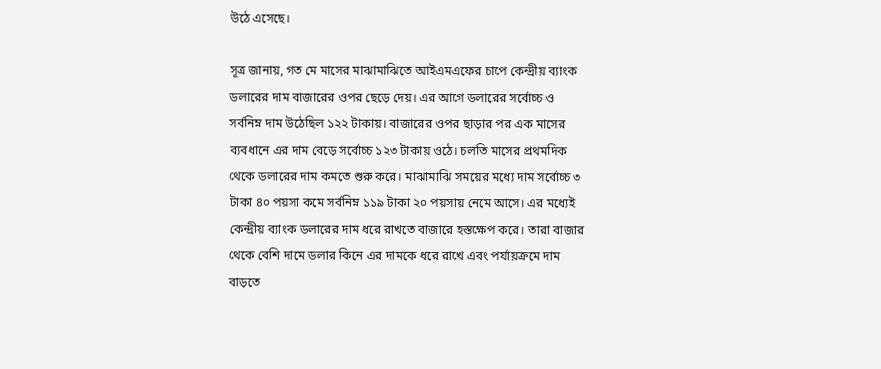উঠে এসেছে।

সূত্র জানায়, গত মে মাসের মাঝামাঝিতে আইএমএফের চাপে কেন্দ্রীয় ব্যাংক ডলারের দাম বাজারের ওপর ছেড়ে দেয়। এর আগে ডলারের সর্বোচ্চ ও সর্বনিম্ন দাম উঠেছিল ১২২ টাকায়। বাজারের ওপর ছাড়ার পর এক মাসের ব্যবধানে এর দাম বেড়ে সর্বোচ্চ ১২৩ টাকায় ওঠে। চলতি মাসের প্রথমদিক থেকে ডলারের দাম কমতে শুরু করে। মাঝামাঝি সময়ের মধ্যে দাম সর্বোচ্চ ৩ টাকা ৪০ পয়সা কমে সর্বনিম্ন ১১৯ টাকা ২০ পয়সায় নেমে আসে। এর মধ্যেই কেন্দ্রীয় ব্যাংক ডলারের দাম ধরে রাখতে বাজারে হস্তক্ষেপ করে। তারা বাজার থেকে বেশি দামে ডলার কিনে এর দামকে ধরে রাখে এবং পর্যায়ক্রমে দাম বাড়তে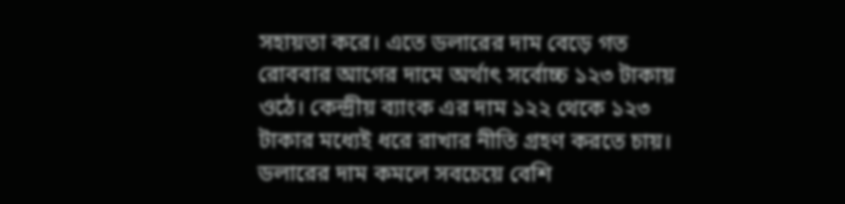সহায়তা করে। এতে ডলারের দাম বেড়ে গত রোববার আগের দামে অর্থাৎ সর্বোচ্চ ১২৩ টাকায় ওঠে। কেন্দ্রীয় ব্যাংক এর দাম ১২২ থেকে ১২৩ টাকার মধ্যেই ধরে রাখার নীতি গ্রহণ করতে চায়। ডলারের দাম কমলে সবচেয়ে বেশি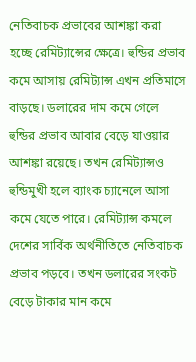নেতিবাচক প্রভাবের আশঙ্কা করা হচ্ছে রেমিট্যান্সের ক্ষেত্রে। হুন্ডির প্রভাব কমে আসায় রেমিট্যান্স এখন প্রতিমাসে বাড়ছে। ডলারের দাম কমে গেলে হুন্ডির প্রভাব আবার বেড়ে যাওয়ার আশঙ্কা রয়েছে। তখন রেমিট্যান্সও হুন্ডিমুখী হলে ব্যাংক চ্যানেলে আসা কমে যেতে পারে। রেমিট্যান্স কমলে দেশের সার্বিক অর্থনীতিতে নেতিবাচক প্রভাব পড়বে। তখন ডলারের সংকট বেড়ে টাকার মান কমে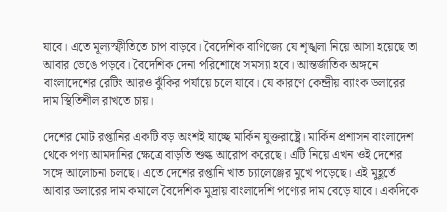যাবে। এতে মূল্যস্ফীতিতে চাপ বাড়বে। বৈদেশিক বাণিজ্যে যে শৃঙ্খলা নিয়ে আসা হয়েছে তা আবার ভেঙে পড়বে। বৈদেশিক দেনা পরিশোধে সমস্যা হবে। আন্তর্জাতিক অঙ্গনে বাংলাদেশের রেটিং আরও ঝুঁকির পর্যায়ে চলে যাবে। যে কারণে কেন্দ্রীয় ব্যাংক ডলারের দাম স্থিতিশীল রাখতে চায়।

দেশের মোট রপ্তানির একটি বড় অংশই যাচ্ছে মার্কিন যুক্তরাষ্ট্রে। মার্কিন প্রশাসন বাংলাদেশ থেকে পণ্য আমদানির ক্ষেত্রে বাড়তি শুল্ক আরোপ করেছে। এটি নিয়ে এখন ওই দেশের সঙ্গে আলোচনা চলছে। এতে দেশের রপ্তানি খাত চ্যালেঞ্জের মুখে পড়েছে। এই মুহূর্তে আবার ডলারের দাম কমালে বৈদেশিক মুদ্রায় বাংলাদেশি পণ্যের দাম বেড়ে যাবে। একদিকে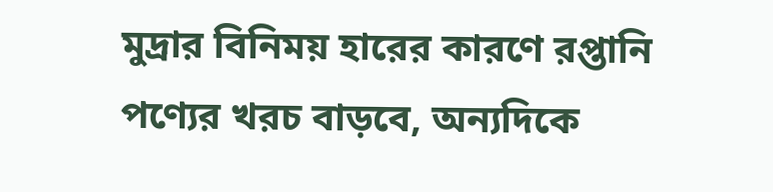মুদ্রার বিনিময় হারের কারণে রপ্তানি পণ্যের খরচ বাড়বে, অন্যদিকে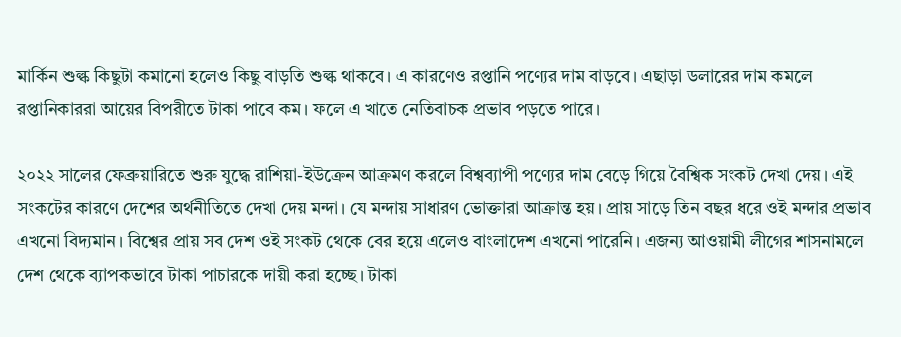মার্কিন শুল্ক কিছুটা কমানো হলেও কিছু বাড়তি শুল্ক থাকবে। এ কারণেও রপ্তানি পণ্যের দাম বাড়বে। এছাড়া ডলারের দাম কমলে রপ্তানিকাররা আয়ের বিপরীতে টাকা পাবে কম। ফলে এ খাতে নেতিবাচক প্রভাব পড়তে পারে।

২০২২ সালের ফেব্রুয়ারিতে শুরু যুদ্ধে রাশিয়া-ইউক্রেন আক্রমণ করলে বিশ্বব্যাপী পণ্যের দাম বেড়ে গিয়ে বৈশ্বিক সংকট দেখা দেয়। এই সংকটের কারণে দেশের অর্থনীতিতে দেখা দেয় মন্দা। যে মন্দায় সাধারণ ভোক্তারা আক্রান্ত হয়। প্রায় সাড়ে তিন বছর ধরে ওই মন্দার প্রভাব এখনো বিদ্যমান। বিশ্বের প্রায় সব দেশ ওই সংকট থেকে বের হয়ে এলেও বাংলাদেশ এখনো পারেনি। এজন্য আওয়ামী লীগের শাসনামলে দেশ থেকে ব্যাপকভাবে টাকা পাচারকে দায়ী করা হচ্ছে। টাকা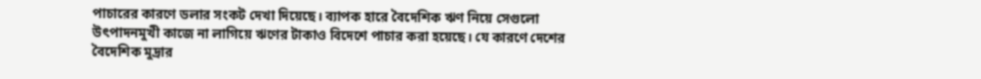পাচারের কারণে ডলার সংকট দেখা দিয়েছে। ব্যাপক হারে বৈদেশিক ঋণ নিয়ে সেগুলো উৎপাদনমুখী কাজে না লাগিয়ে ঋণের টাকাও বিদেশে পাচার করা হয়েছে। যে কারণে দেশের বৈদেশিক মুদ্রার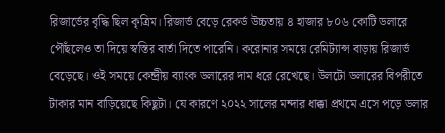রিজার্ভের বৃদ্ধি ছিল কৃত্রিম। রিজার্ভ বেড়ে রেকর্ড উচ্চতায় ৪ হাজার ৮০৬ কোটি ডলারে পৌঁছলেও তা দিয়ে স্বস্তির বার্তা দিতে পারেনি। করোনার সময়ে রেমিট্যান্স বাড়ায় রিজার্ভ বেড়েছে। ওই সময়ে কেন্দ্রীয় ব্যাংক ডলারের দাম ধরে রেখেছে। উলটো ডলারের বিপরীতে টাকার মান বাড়িয়েছে কিছুটা। যে কারণে ২০২২ সালের মন্দার ধাক্কা প্রথমে এসে পড়ে ডলার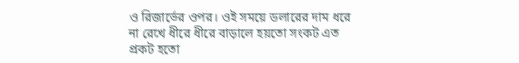ও রিজার্ভের ওপর। ওই সময়ে ডলারের দাম ধরে না রেখে ধীরে ধীরে বাড়ালে হয়তো সংকট এত প্রকট হতো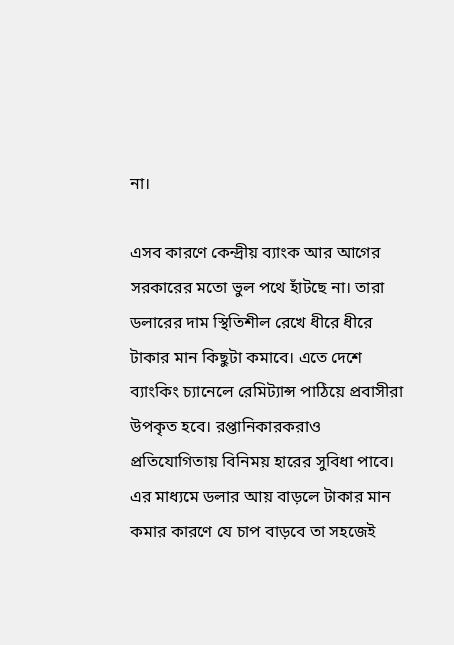না।

এসব কারণে কেন্দ্রীয় ব্যাংক আর আগের সরকারের মতো ভুল পথে হাঁটছে না। তারা ডলারের দাম স্থিতিশীল রেখে ধীরে ধীরে টাকার মান কিছুটা কমাবে। এতে দেশে ব্যাংকিং চ্যানেলে রেমিট্যান্স পাঠিয়ে প্রবাসীরা উপকৃত হবে। রপ্তানিকারকরাও প্রতিযোগিতায় বিনিময় হারের সুবিধা পাবে। এর মাধ্যমে ডলার আয় বাড়লে টাকার মান কমার কারণে যে চাপ বাড়বে তা সহজেই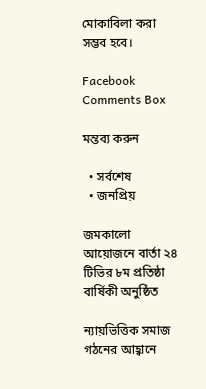মোকাবিলা করা সম্ভব হবে।

Facebook Comments Box

মন্তব্য করুন

  • সর্বশেষ
  • জনপ্রিয়

জমকালো আয়োজনে বার্তা ২৪ টিভির ৮ম প্রতিষ্ঠা বার্ষিকী অনুষ্ঠিত

ন্যায়ভিত্তিক সমাজ গঠনের আহ্বানে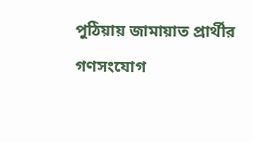পুঠিয়ায় জামায়াত প্রার্থীর গণসংযোগ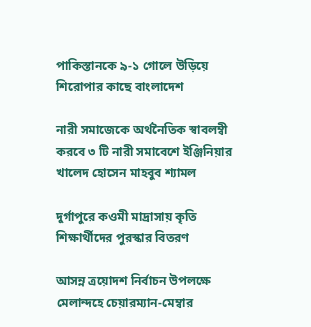পাকিস্তানকে ৯-১ গোলে উড়িয়ে শিরোপার কাছে বাংলাদেশ

নারী সমাজেকে অর্থনৈতিক স্বাবলম্বী করবে ৩ টি নারী সমাবেশে ইঞ্জিনিয়ার খালেদ হোসেন মাহবুব শ্যামল

দুর্গাপুরে কওমী মাদ্রাসায় কৃতি শিক্ষার্থীদের পুরস্কার বিতরণ

আসন্ন ত্রয়োদশ নির্বাচন উপলক্ষে মেলান্দহে চেয়ারম্যান-মেম্বার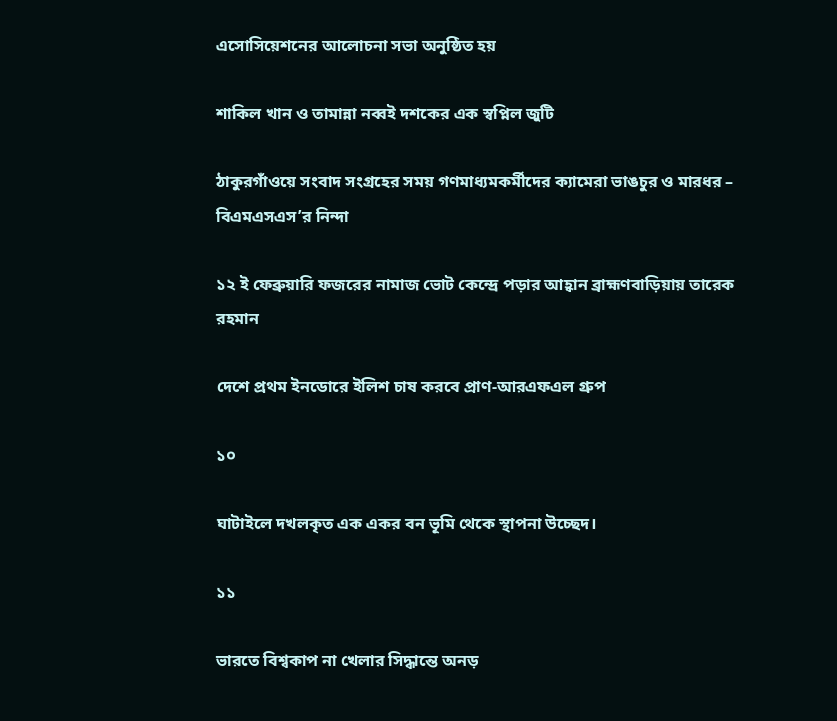এসোসিয়েশনের আলোচনা সভা অনুষ্ঠিত হয়

শাকিল খান ও তামান্না নব্বই দশকের এক স্বপ্নিল জুটি

ঠাকুরগাঁওয়ে সংবাদ সংগ্রহের সময় গণমাধ্যমকর্মীদের ক্যামেরা ভাঙচুর ও মারধর – বিএমএসএস’র নিন্দা

১২ ই ফেব্রুয়ারি ফজরের নামাজ ভোট কেন্দ্রে পড়ার আহ্বান ব্রাহ্মণবাড়িয়ায় তারেক রহমান

দেশে প্রথম ইনডোরে ইলিশ চাষ করবে প্রাণ-আরএফএল গ্রুপ

১০

ঘাটাইলে দখলকৃত এক একর বন ভূমি থেকে স্থাপনা উচ্ছেদ।

১১

ভারতে বিশ্বকাপ না খেলার সিদ্ধান্তে অনড়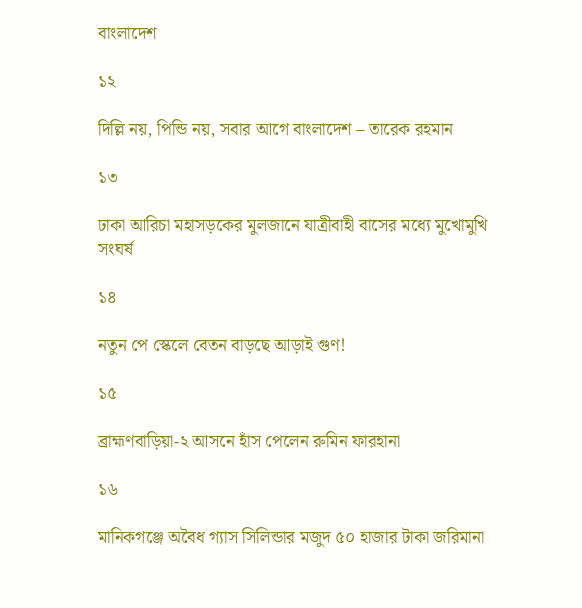বাংলাদেশ

১২

দিল্লি নয়, পিন্ডি নয়, সবার আগে বাংলাদেশ – তারেক রহমান

১৩

ঢাকা আরিচা মহাসড়কের মুলজানে যাত্রীবাহী বাসের মধ্যে মুখোমুখি সংঘর্ষ

১৪

নতুন পে স্কেলে বেতন বাড়ছে আড়াই গুণ!

১৫

ব্রাহ্মণবাড়িয়া-২ আসনে হাঁস পেলেন রুমিন ফারহানা

১৬

মানিকগঞ্জে অবৈধ গ্যাস সিলিন্ডার মজুদ ৫০ হাজার টাকা জরিমানা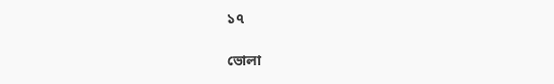১৭

ভোলা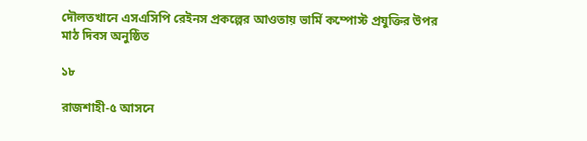দৌলতখানে এসএসিপি রেইনস প্রকল্পের আওতায় ভার্মি কম্পোস্ট প্রযুক্তির উপর মাঠ দিবস অনুষ্ঠিত

১৮

রাজশাহী-৫ আসনে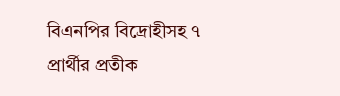বিএনপির বিদ্রোহীসহ ৭ প্রার্থীর প্রতীক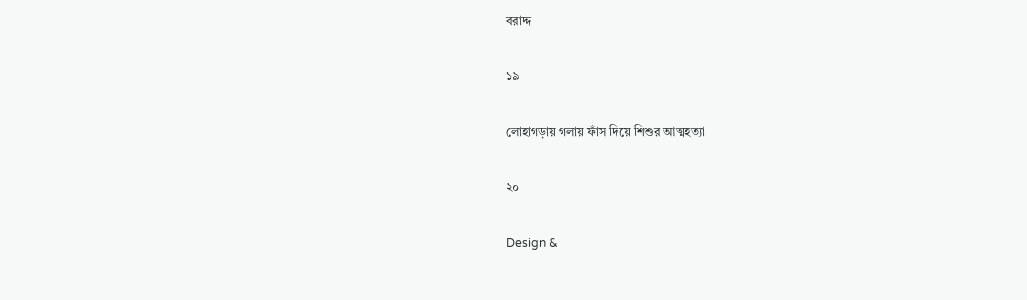বরাদ্দ

১৯

লোহাগড়ায় গলায় ফাঁস দিয়ে শিশুর আত্মহত্যা

২০

Design &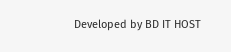Developed by BD IT HOST